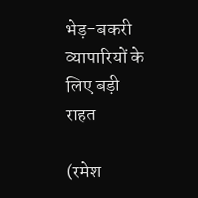भेड़-बकरी व्यापारियों के लिए बड़ी राहत

(रमेश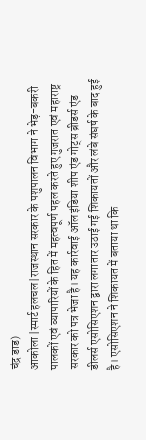चंद्र डाड)
आकोला |स्मार्ट हलचल|राजस्थान सरकार के पशुपालन विभाग ने भेड़-बकरी पालकों एवं व्यापारियों के हित में महत्वपूर्ण पहल करते हुए गुजरात एवं महाराष्ट्र सरकार को पत्र भेजा है। यह कार्रवाई ऑल इंडिया शीप एंड गोट्स ब्रीडर्स एंड डीलर्स एसोसिएशन द्वारा लगातार उठाई गई शिकायतों और लंबे संघर्ष के बाद हुई है। एसोसिएशन ने शिकायत में बताया था कि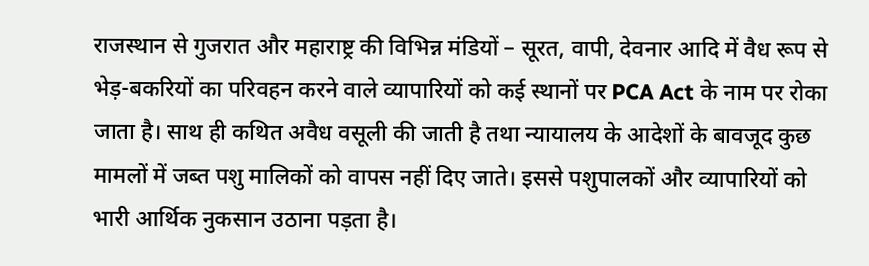राजस्थान से गुजरात और महाराष्ट्र की विभिन्न मंडियों – सूरत, वापी, देवनार आदि में वैध रूप से भेड़-बकरियों का परिवहन करने वाले व्यापारियों को कई स्थानों पर PCA Act के नाम पर रोका जाता है। साथ ही कथित अवैध वसूली की जाती है तथा न्यायालय के आदेशों के बावजूद कुछ मामलों में जब्त पशु मालिकों को वापस नहीं दिए जाते। इससे पशुपालकों और व्यापारियों को भारी आर्थिक नुकसान उठाना पड़ता है।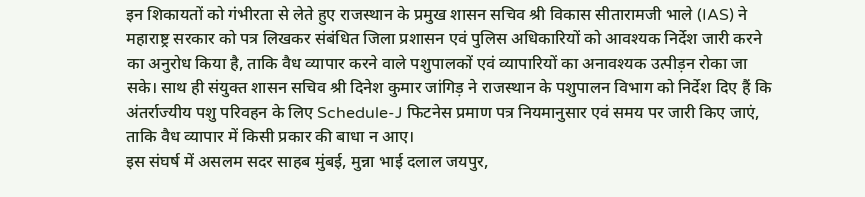इन शिकायतों को गंभीरता से लेते हुए राजस्थान के प्रमुख शासन सचिव श्री विकास सीतारामजी भाले (IAS) ने महाराष्ट्र सरकार को पत्र लिखकर संबंधित जिला प्रशासन एवं पुलिस अधिकारियों को आवश्यक निर्देश जारी करने का अनुरोध किया है, ताकि वैध व्यापार करने वाले पशुपालकों एवं व्यापारियों का अनावश्यक उत्पीड़न रोका जा सके। साथ ही संयुक्त शासन सचिव श्री दिनेश कुमार जांगिड़ ने राजस्थान के पशुपालन विभाग को निर्देश दिए हैं कि अंतर्राज्यीय पशु परिवहन के लिए Schedule-J फिटनेस प्रमाण पत्र नियमानुसार एवं समय पर जारी किए जाएं, ताकि वैध व्यापार में किसी प्रकार की बाधा न आए।
इस संघर्ष में असलम सदर साहब मुंबई, मुन्ना भाई दलाल जयपुर,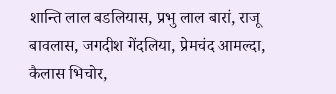शान्ति लाल बडलियास, प्रभु लाल बारां, राजू बावलास, जगदीश गेंदलिया, प्रेमचंद आमल्दा, कैलास भिचोर,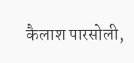कैलाश पारसोली,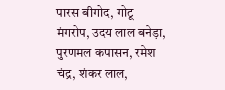पारस बीगोद, गोटू मंगरोप, उदय लाल बनेड़ा, पुरणमल कपासन, रमेश चंद्र, शंकर लाल,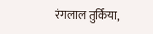रंगलाल तुर्किया,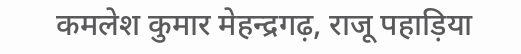कमलेश कुमार मेहन्द्रगढ़, राजू पहाड़िया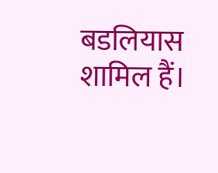बडलियास शामिल हैं।